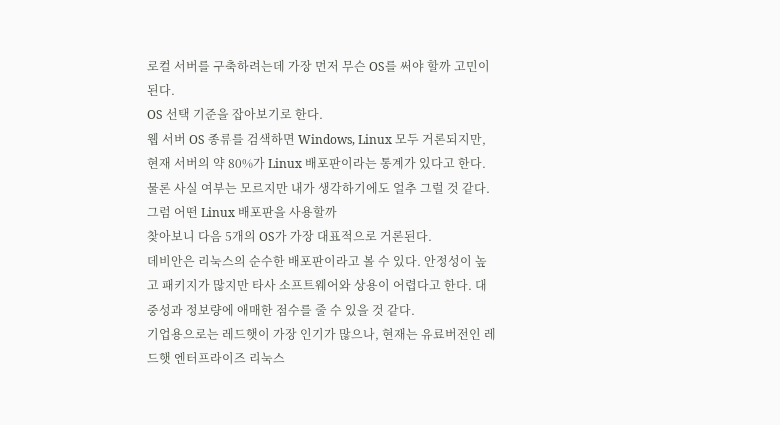로컬 서버를 구축하려는데 가장 먼저 무슨 OS를 써야 할까 고민이 된다.
OS 선택 기준을 잡아보기로 한다.
웹 서버 OS 종류를 검색하면 Windows, Linux 모두 거론되지만, 현재 서버의 약 80%가 Linux 배포판이라는 통계가 있다고 한다.
물론 사실 여부는 모르지만 내가 생각하기에도 얼추 그럴 것 같다.
그럼 어떤 Linux 배포판을 사용할까
찾아보니 다음 5개의 OS가 가장 대표적으로 거론된다.
데비안은 리눅스의 순수한 배포판이라고 볼 수 있다. 안정성이 높고 패키지가 많지만 타사 소프트웨어와 상용이 어렵다고 한다. 대중성과 정보량에 애매한 점수를 줄 수 있을 것 같다.
기업용으로는 레드햇이 가장 인기가 많으나, 현재는 유료버전인 레드햇 엔터프라이즈 리눅스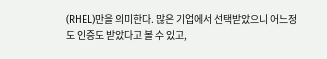(RHEL)만을 의미한다. 많은 기업에서 선택받았으니 어느정도 인증도 받았다고 볼 수 있고,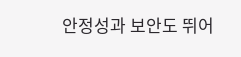안정성과 보안도 뛰어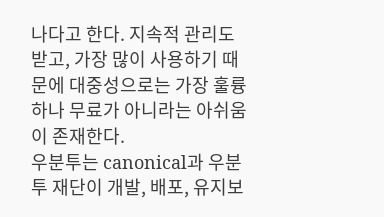나다고 한다. 지속적 관리도 받고, 가장 많이 사용하기 때문에 대중성으로는 가장 훌륭하나 무료가 아니라는 아쉬움이 존재한다.
우분투는 canonical과 우분투 재단이 개발, 배포, 유지보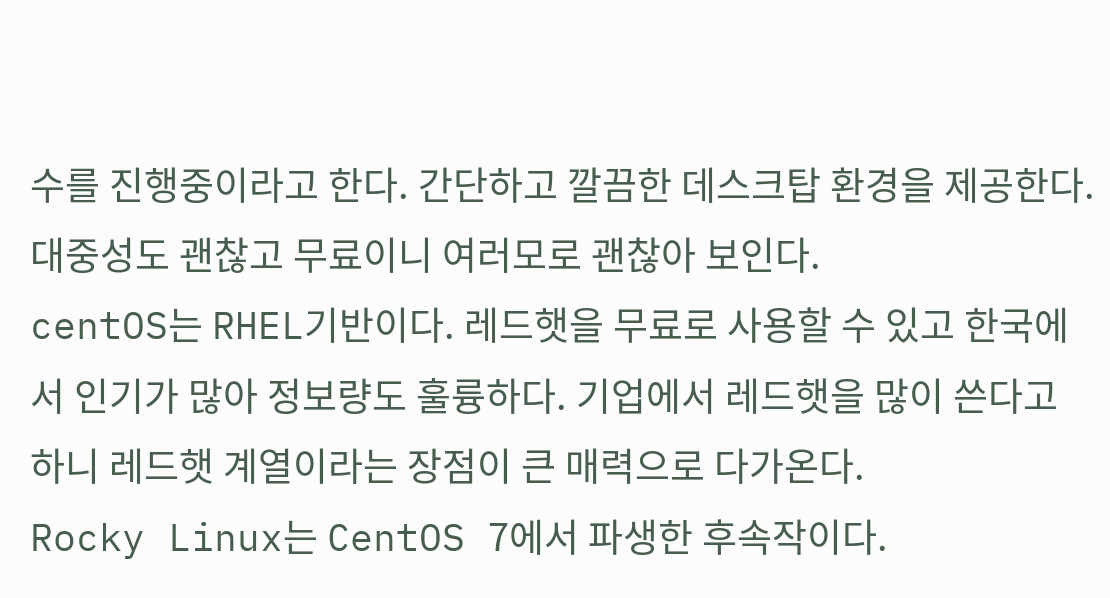수를 진행중이라고 한다. 간단하고 깔끔한 데스크탑 환경을 제공한다. 대중성도 괜찮고 무료이니 여러모로 괜찮아 보인다.
centOS는 RHEL기반이다. 레드햇을 무료로 사용할 수 있고 한국에서 인기가 많아 정보량도 훌륭하다. 기업에서 레드햇을 많이 쓴다고 하니 레드햇 계열이라는 장점이 큰 매력으로 다가온다.
Rocky Linux는 CentOS 7에서 파생한 후속작이다.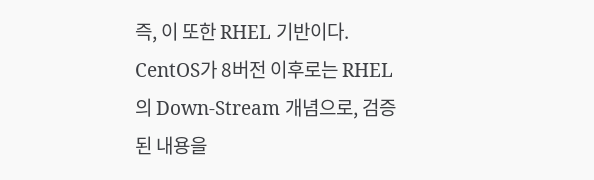즉, 이 또한 RHEL 기반이다. CentOS가 8버전 이후로는 RHEL의 Down-Stream 개념으로, 검증된 내용을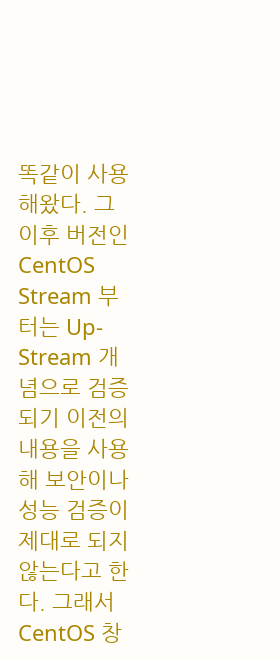똑같이 사용해왔다. 그 이후 버전인 CentOS Stream 부터는 Up-Stream 개념으로 검증되기 이전의 내용을 사용해 보안이나 성능 검증이 제대로 되지 않는다고 한다. 그래서 CentOS 창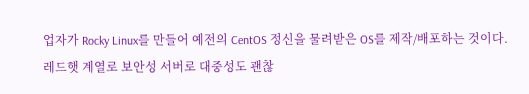업자가 Rocky Linux를 만들어 예전의 CentOS 정신을 물려받은 OS를 제작/배포하는 것이다.
레드햇 계열로 보안성 서버로 대중성도 괜찮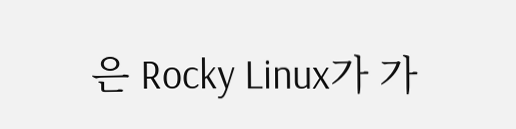은 Rocky Linux가 가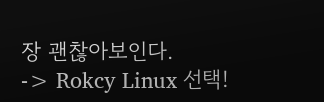장 괜찮아보인다.
-> Rokcy Linux 선택!